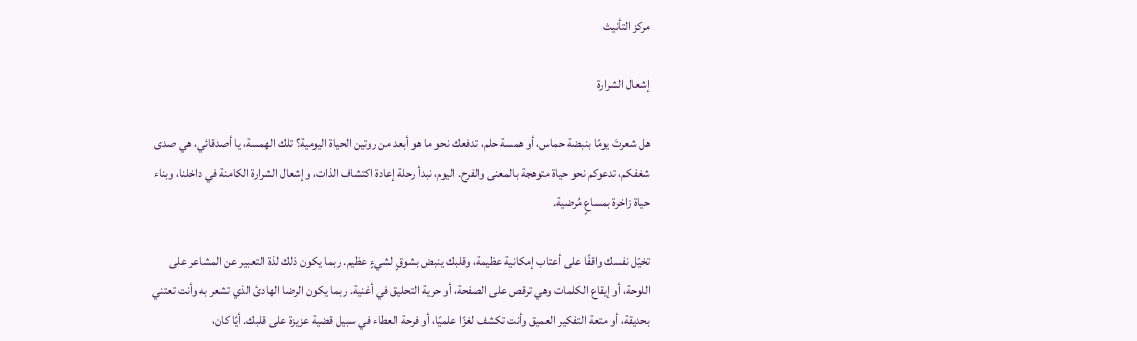مركز التأنيث

إشعال الشرارة

هل شعرتَ يومًا بنبضة حماس، أو همسة حلم، تدفعك نحو ما هو أبعد من روتين الحياة اليومية؟ تلك الهمسة، يا أصدقائي، هي صدى شغفكم، تدعوكم نحو حياة متوهجة بالمعنى والفرح. اليوم، نبدأ رحلة إعادة اكتشاف الذات، وإشعال الشرارة الكامنة في داخلنا، وبناء حياة زاخرة بمساعٍ مُرضية.

تخيّل نفسك واقفًا على أعتاب إمكانية عظيمة، وقلبك ينبض بشوقٍ لشيءٍ عظيم. ربما يكون ذلك لذة التعبير عن المشاعر على اللوحة، أو إيقاع الكلمات وهي ترقص على الصفحة، أو حرية التحليق في أغنية. ربما يكون الرضا الهادئ الذي تشعر به وأنت تعتني بحديقة، أو متعة التفكير العميق وأنت تكشف لغزًا علميًا، أو فرحة العطاء في سبيل قضية عزيزة على قلبك. أيًا كان،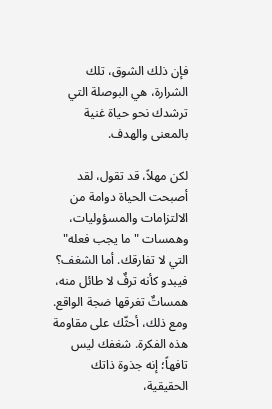فإن ذلك الشوق، تلك الشرارة، هي البوصلة التي ترشدك نحو حياة غنية بالمعنى والهدف.

لكن مهلاً، قد تقول، لقد أصبحت الحياة دوامة من الالتزامات والمسؤوليات، وهمسات "ما يجب فعله" التي لا تفارقك. أما الشغف؟ فيبدو كأنه ترفٌ لا طائل منه، همساتٌ تغرقها ضجة الواقع. ومع ذلك، أحثّك على مقاومة هذه الفكرة. شغفك ليس تافهاً؛ إنه جذوة ذاتك الحقيقية،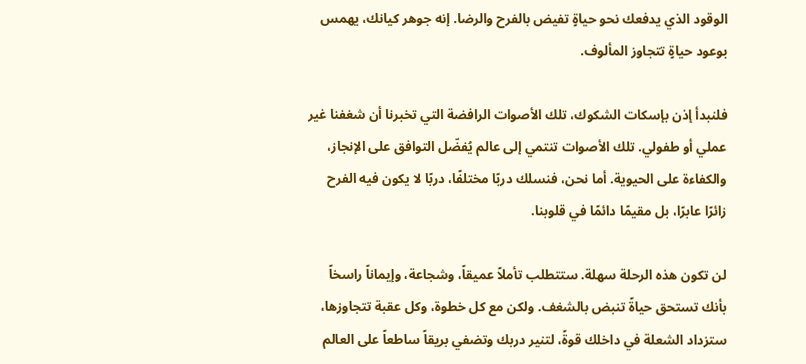الوقود الذي يدفعك نحو حياةٍ تفيض بالفرح والرضا. إنه جوهر كيانك، يهمس بوعود حياةٍ تتجاوز المألوف.

فلنبدأ إذن بإسكات الشكوك، تلك الأصوات الرافضة التي تخبرنا أن شغفنا غير عملي أو طفولي. تلك الأصوات تنتمي إلى عالم يُفضّل التوافق على الإنجاز، والكفاءة على الحيوية. أما نحن، فنسلك دربًا مختلفًا، دربًا لا يكون فيه الفرح زائرًا عابرًا، بل مقيمًا دائمًا في قلوبنا.

لن تكون هذه الرحلة سهلة. ستتطلب تأملاً عميقاً، وشجاعة، وإيماناً راسخاً بأنك تستحق حياةً تنبض بالشغف. ولكن مع كل خطوة، وكل عقبة تتجاوزها، ستزداد الشعلة في داخلك قوةً، لتنير دربك وتضفي بريقاً ساطعاً على العالم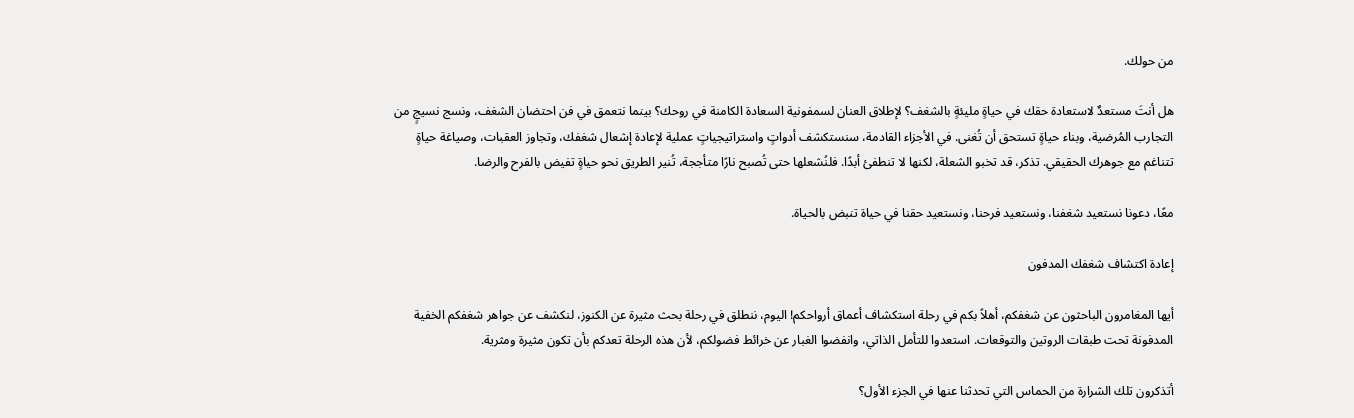من حولك.

هل أنتَ مستعدٌ لاستعادة حقك في حياةٍ مليئةٍ بالشغف؟ لإطلاق العنان لسمفونية السعادة الكامنة في روحك؟ بينما نتعمق في فن احتضان الشغف، ونسج نسيجٍ من التجارب المُرضية، وبناء حياةٍ تستحق أن تُغنى. في الأجزاء القادمة، سنستكشف أدواتٍ واستراتيجياتٍ عملية لإعادة إشعال شغفك، وتجاوز العقبات، وصياغة حياةٍ تتناغم مع جوهرك الحقيقي. تذكر، قد تخبو الشعلة، لكنها لا تنطفئ أبدًا. فلنُشعلها حتى تُصبح نارًا متأججة، تُنير الطريق نحو حياةٍ تفيض بالفرح والرضا.

معًا، دعونا نستعيد شغفنا، ونستعيد فرحنا، ونستعيد حقنا في حياة تنبض بالحياة.

إعادة اكتشاف شغفك المدفون

أيها المغامرون الباحثون عن شغفكم، أهلاً بكم في رحلة استكشاف أعماق أرواحكم! اليوم، ننطلق في رحلة بحث مثيرة عن الكنوز، لنكشف عن جواهر شغفكم الخفية المدفونة تحت طبقات الروتين والتوقعات. استعدوا للتأمل الذاتي، وانفضوا الغبار عن خرائط فضولكم، لأن هذه الرحلة تعدكم بأن تكون مثيرة ومثرية.

أتذكرون تلك الشرارة من الحماس التي تحدثنا عنها في الجزء الأول؟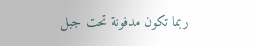ربما تكون مدفونة تحت جبل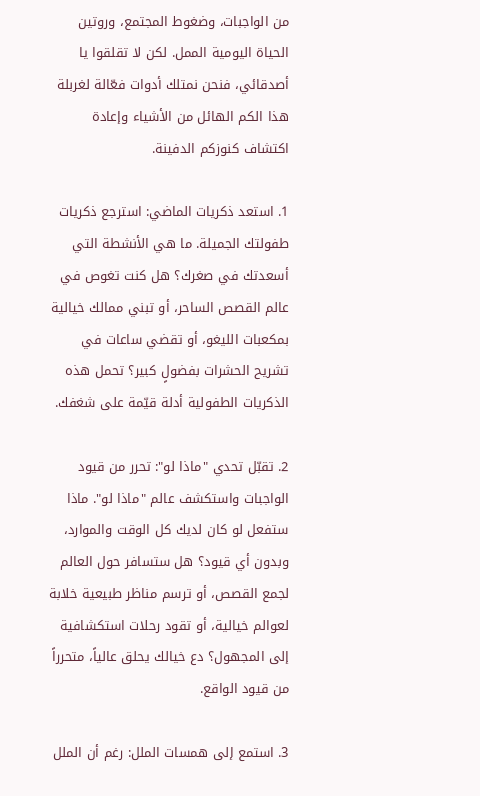من الواجبات، وضغوط المجتمع، وروتين الحياة اليومية الممل. لكن لا تقلقوا يا أصدقائي، فنحن نمتلك أدوات فعّالة لغربلة هذا الكم الهائل من الأشياء وإعادة اكتشاف كنوزكم الدفينة.

1. استعد ذكريات الماضي: استرجع ذكريات طفولتك الجميلة. ما هي الأنشطة التي أسعدتك في صغرك؟ هل كنت تغوص في عالم القصص الساحر، أو تبني ممالك خيالية بمكعبات الليغو، أو تقضي ساعات في تشريح الحشرات بفضولٍ كبير؟ تحمل هذه الذكريات الطفولية أدلة قيّمة على شغفك.

2. تقبّل تحدي "ماذا لو": تحرر من قيود الواجبات واستكشف عالم "ماذا لو". ماذا ستفعل لو كان لديك كل الوقت والموارد، وبدون أي قيود؟ هل ستسافر حول العالم لجمع القصص، أو ترسم مناظر طبيعية خلابة لعوالم خيالية، أو تقود رحلات استكشافية إلى المجهول؟ دع خيالك يحلق عالياً، متحرراً من قيود الواقع.

3. استمع إلى همسات الملل: رغم أن الملل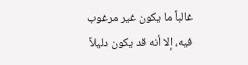غالباً ما يكون غير مرغوب فيه، إلا أنه قد يكون دليلاً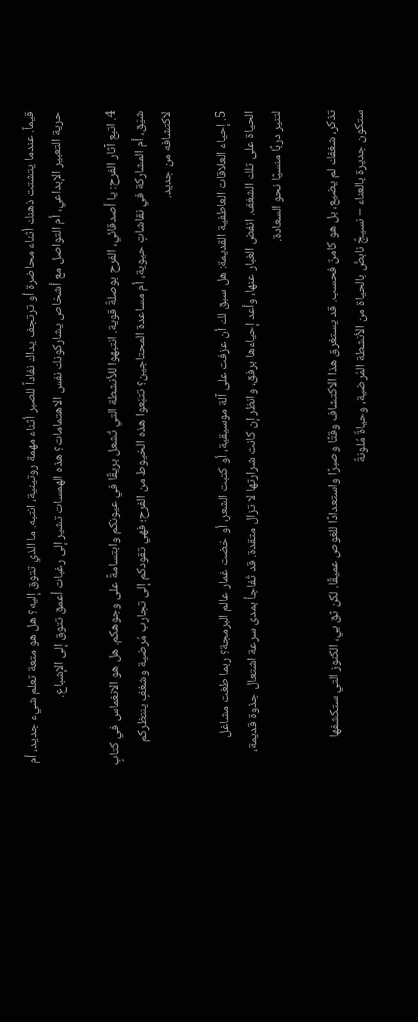قيماً. عندما يتشتت ذهنك أثناء محاضرة أو ترتجف يداك نفاداً للصبر أثناء مهمة روتينية، انتبه. ما الذي تتوق إليه؟ هل هو متعة تعلم شيء جديد، أم حرية التعبير الإبداعي، أم التواصل مع أشخاص يشاركونك نفس الاهتمامات؟ هذه الهمسات تشير إلى رغبات أعمق تتوق إلى الإشباع.

4. اتبع آثار الفرح: يا أصدقائي، الفرح بوصلةٌ قوية. انتبهوا للأنشطة التي تُشعل بريقًا في عيونكم وابتسامةً على وجوهكم. هل هو الانغماس في كتابٍ شيّق، أم المشاركة في نقاشاتٍ حيوية، أم مساعدة المحتاجين؟ تتبّعوا هذه الخيوط من الفرح؛ فهي تقودكم إلى تجارب مُرضية وشغفٍ ينتظركم لاكتشافه من جديد.

5. إحياء العلاقات العاطفية القديمة: هل سبق لك أن عزفت على آلة موسيقية، أو كتبت الشعر، أو خضت غمار عالم البرمجة؟ ربما طغت مشاغل الحياة على تلك الشغف. انفض الغبار عنها، وأعد إحياءها برفق، وانظر إن كانت شرارتها لا تزال متقدة. قد تُفاجأ بمدى سرعة اشتعال جذوة قديمة، لتنير دربًا منسيًا نحو السعادة.

تذكر، شغفك لم يضيع، بل هو كامنٌ فحسب. قد يستغرق هذا الاكتشاف وقتًا وصبرًا واستعدادًا للغوص عميقًا. لكن ثق بي، الكنوز التي ستكشفها ستكون جديرة بالعناء – نسيجٌ نابضٌ بالحياة من الأنشطة المُرضية، وحياةٌ مُلونةٌ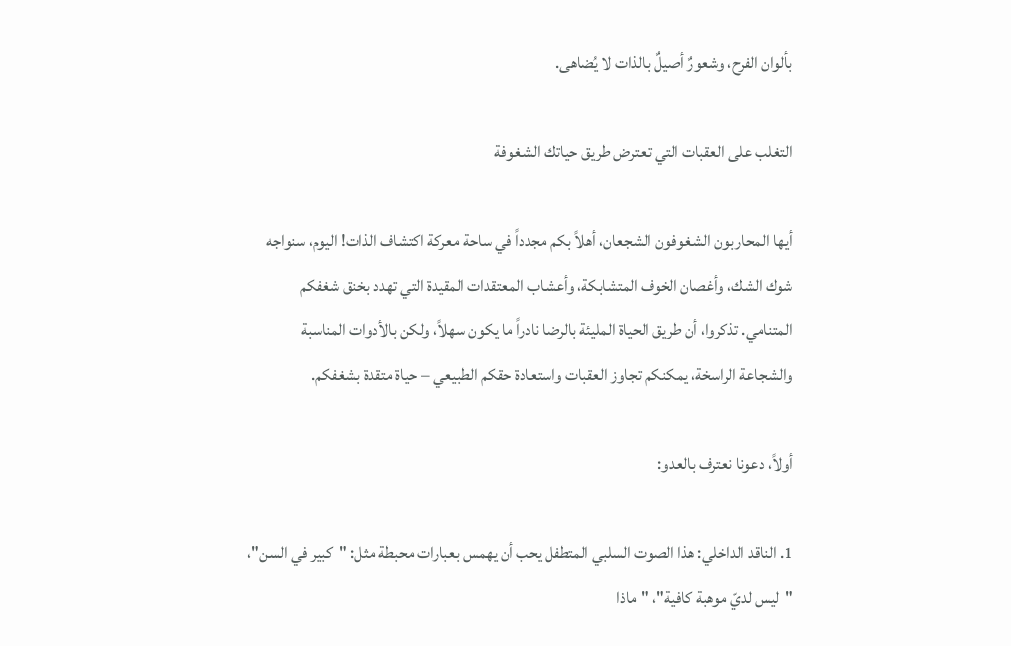بألوان الفرح، وشعورٌ أصيلٌ بالذات لا يُضاهى.

التغلب على العقبات التي تعترض طريق حياتك الشغوفة

أيها المحاربون الشغوفون الشجعان، أهلاً بكم مجدداً في ساحة معركة اكتشاف الذات! اليوم، سنواجه شوك الشك، وأغصان الخوف المتشابكة، وأعشاب المعتقدات المقيدة التي تهدد بخنق شغفكم المتنامي. تذكروا، أن طريق الحياة المليئة بالرضا نادراً ما يكون سهلاً، ولكن بالأدوات المناسبة والشجاعة الراسخة، يمكنكم تجاوز العقبات واستعادة حقكم الطبيعي – حياة متقدة بشغفكم.

أولاً، دعونا نعترف بالعدو:

1. الناقد الداخلي: هذا الصوت السلبي المتطفل يحب أن يهمس بعبارات محبطة مثل: "كبير في السن"، "ليس لديّ موهبة كافية"، "ماذا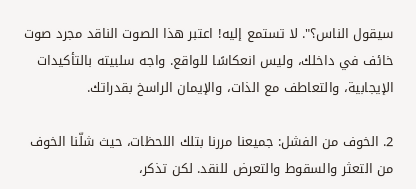سيقول الناس؟". لا تستمع إليه! اعتبر هذا الصوت الناقد مجرد صوت خائف في داخلك، وليس انعكاسًا للواقع. واجه سلبيته بالتأكيدات الإيجابية، والتعاطف مع الذات، والإيمان الراسخ بقدراتك.

2. الخوف من الفشل: جميعنا مررنا بتلك اللحظات، حيث شلّنا الخوف من التعثر والسقوط والتعرض للنقد. لكن تذكر،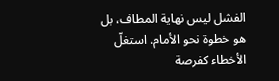الفشل ليس نهاية المطاف، بل هو خطوة نحو الأمام. استغلّ الأخطاء كفرصة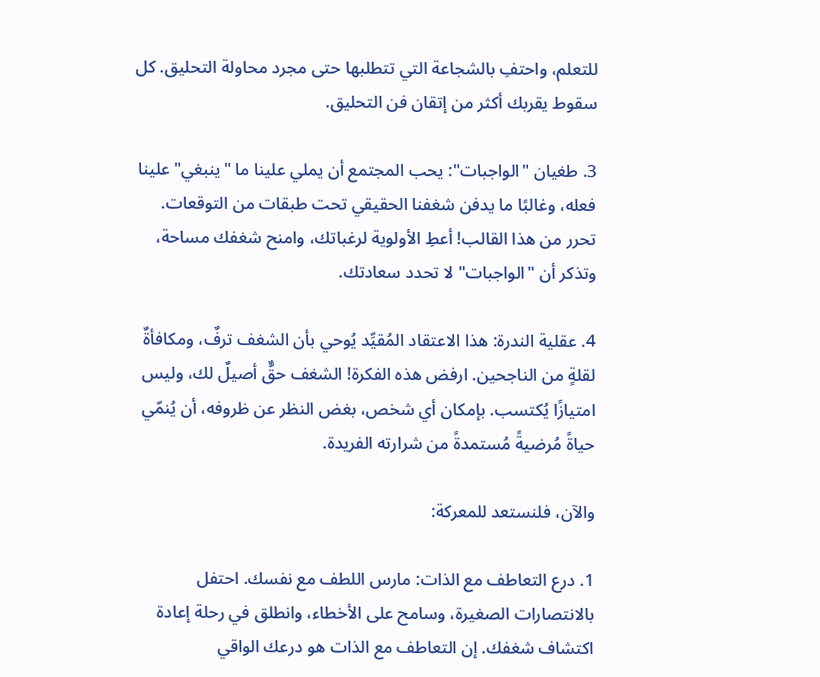للتعلم، واحتفِ بالشجاعة التي تتطلبها حتى مجرد محاولة التحليق. كل سقوط يقربك أكثر من إتقان فن التحليق.

3. طغيان "الواجبات": يحب المجتمع أن يملي علينا ما "ينبغي" علينا فعله، وغالبًا ما يدفن شغفنا الحقيقي تحت طبقات من التوقعات. تحرر من هذا القالب! أعطِ الأولوية لرغباتك، وامنح شغفك مساحة، وتذكر أن "الواجبات" لا تحدد سعادتك.

4. عقلية الندرة: هذا الاعتقاد المُقيِّد يُوحي بأن الشغف ترفٌ، ومكافأةٌ لقلةٍ من الناجحين. ارفض هذه الفكرة! الشغف حقٌّ أصيلٌ لك، وليس امتيازًا يُكتسب. بإمكان أي شخص، بغض النظر عن ظروفه، أن يُنمّي حياةً مُرضيةً مُستمدةً من شرارته الفريدة.

والآن، فلنستعد للمعركة:

1. درع التعاطف مع الذات: مارس اللطف مع نفسك. احتفل بالانتصارات الصغيرة، وسامح على الأخطاء، وانطلق في رحلة إعادة اكتشاف شغفك. إن التعاطف مع الذات هو درعك الواقي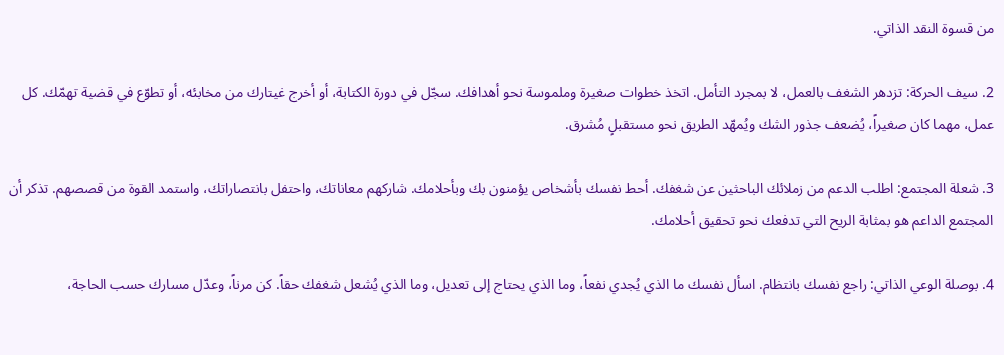من قسوة النقد الذاتي.

2. سيف الحركة: تزدهر الشغف بالعمل، لا بمجرد التأمل. اتخذ خطوات صغيرة وملموسة نحو أهدافك. سجّل في دورة الكتابة، أو أخرج غيتارك من مخابئه، أو تطوّع في قضية تهمّك. كل عمل، مهما كان صغيراً، يُضعف جذور الشك ويُمهّد الطريق نحو مستقبلٍ مُشرق.

3. شعلة المجتمع: اطلب الدعم من زملائك الباحثين عن شغفك. أحط نفسك بأشخاص يؤمنون بك وبأحلامك. شاركهم معاناتك، واحتفل بانتصاراتك، واستمد القوة من قصصهم. تذكر أن المجتمع الداعم هو بمثابة الريح التي تدفعك نحو تحقيق أحلامك.

4. بوصلة الوعي الذاتي: راجع نفسك بانتظام. اسأل نفسك ما الذي يُجدي نفعاً، وما الذي يحتاج إلى تعديل، وما الذي يُشعل شغفك حقاً. كن مرناً، وعدّل مسارك حسب الحاجة،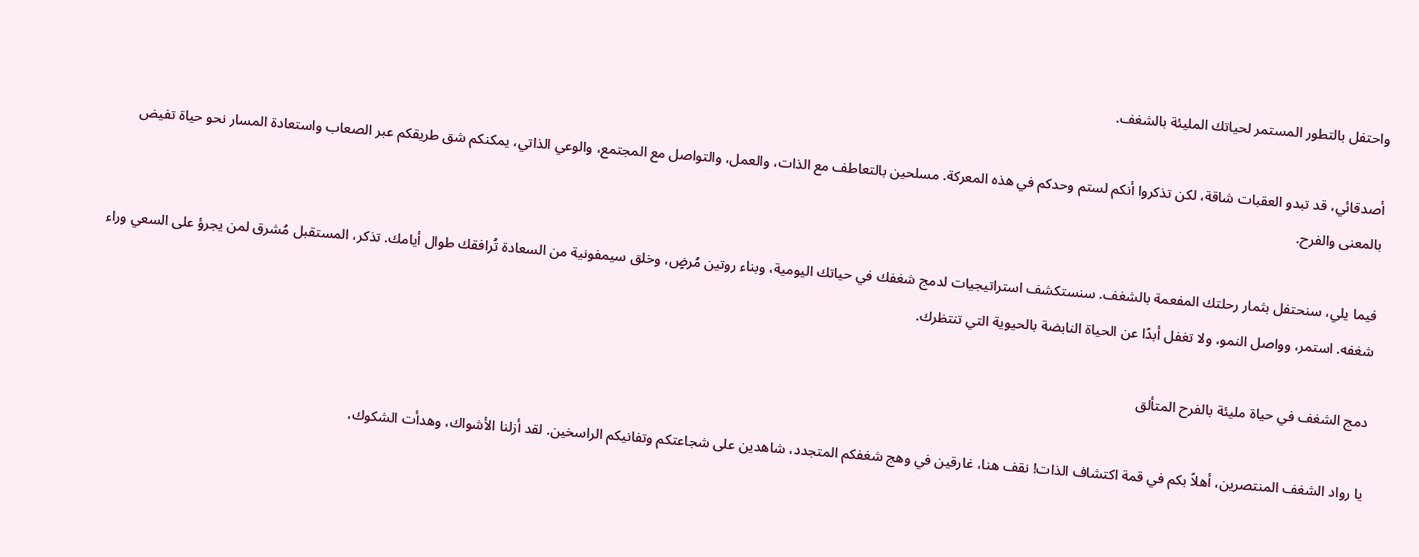واحتفل بالتطور المستمر لحياتك المليئة بالشغف.

أصدقائي، قد تبدو العقبات شاقة، لكن تذكروا أنكم لستم وحدكم في هذه المعركة. مسلحين بالتعاطف مع الذات، والعمل، والتواصل مع المجتمع، والوعي الذاتي، يمكنكم شق طريقكم عبر الصعاب واستعادة المسار نحو حياة تفيض بالمعنى والفرح.

فيما يلي، سنحتفل بثمار رحلتك المفعمة بالشغف. سنستكشف استراتيجيات لدمج شغفك في حياتك اليومية، وبناء روتين مُرضٍ، وخلق سيمفونية من السعادة تُرافقك طوال أيامك. تذكر، المستقبل مُشرق لمن يجرؤ على السعي وراء شغفه. استمر، وواصل النمو، ولا تغفل أبدًا عن الحياة النابضة بالحيوية التي تنتظرك.

دمج الشغف في حياة مليئة بالفرح المتألق

يا رواد الشغف المنتصرين، أهلاً بكم في قمة اكتشاف الذات! نقف هنا، غارقين في وهج شغفكم المتجدد، شاهدين على شجاعتكم وتفانيكم الراسخين. لقد أزلنا الأشواك، وهدأت الشكوك،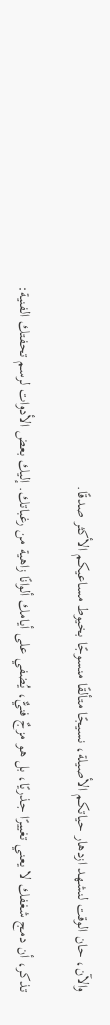والآن، حان الوقت لنشهد ازدهار حياتكم الأصيلة، نسيجًا متألقًا منسوجًا بخيوط مساعيكم الأكثر صدقًا.

تذكر، أن دمج شغفك لا يعني تغييرًا جذريًا، بل هو مزجٌ فنيٌّ، يُضفي على أيامك ألوانًا زاهية من رغباتك. إليك بعض الأدوات لرسم تحفتك الفنية: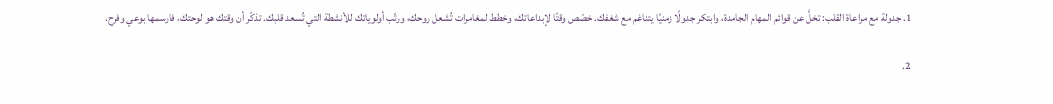1. جدولة مع مراعاة القلب: تخلَّ عن قوائم المهام الجامدة، وابتكر جدولًا زمنيًا يتناغم مع شغفك. خصّص وقتًا لإبداعاتك، وخطط لمغامرات تُشعل روحك، ورتّب أولوياتك للأنشطة التي تُسعد قلبك. تذكّر أن وقتك هو لوحتك، فارسمها بوعي وفرح.

2.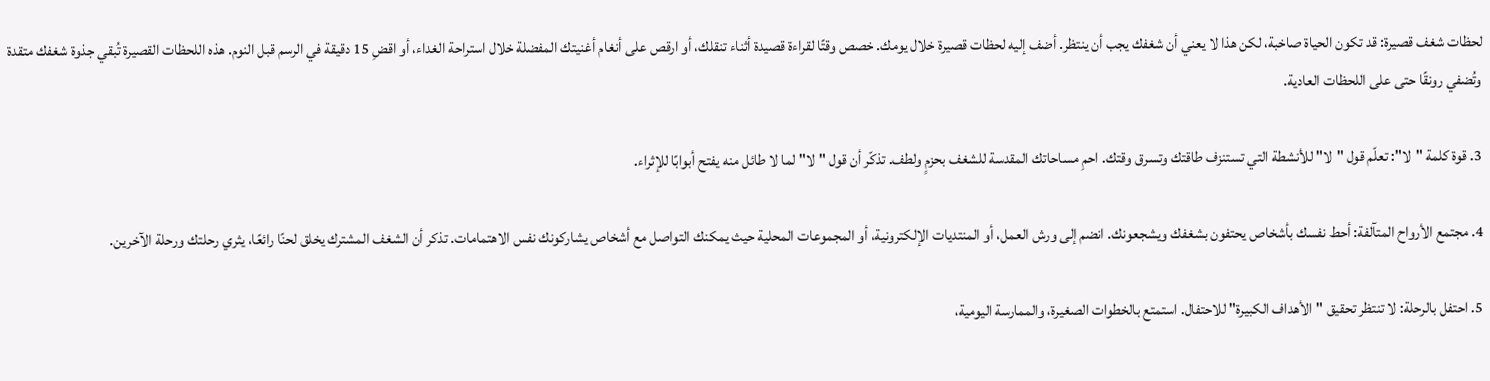لحظات شغف قصيرة: قد تكون الحياة صاخبة، لكن هذا لا يعني أن شغفك يجب أن ينتظر. أضف إليه لحظات قصيرة خلال يومك. خصص وقتًا لقراءة قصيدة أثناء تنقلك، أو ارقص على أنغام أغنيتك المفضلة خلال استراحة الغداء، أو اقضِ 15 دقيقة في الرسم قبل النوم. هذه اللحظات القصيرة تُبقي جذوة شغفك متقدة وتُضفي رونقًا حتى على اللحظات العادية.

3. قوة كلمة "لا": تعلّم قول "لا" للأنشطة التي تستنزف طاقتك وتسرق وقتك. احمِ مساحاتك المقدسة للشغف بحزمٍ ولطف. تذكّر أن قول "لا" لما لا طائل منه يفتح أبوابًا للإثراء.

4. مجتمع الأرواح المتآلفة: أحط نفسك بأشخاص يحتفون بشغفك ويشجعونك. انضم إلى ورش العمل، أو المنتديات الإلكترونية، أو المجموعات المحلية حيث يمكنك التواصل مع أشخاص يشاركونك نفس الاهتمامات. تذكر أن الشغف المشترك يخلق لحنًا رائعًا، يثري رحلتك ورحلة الآخرين.

5. احتفل بالرحلة: لا تنتظر تحقيق "الأهداف الكبيرة" للاحتفال. استمتع بالخطوات الصغيرة، والممارسة اليومية،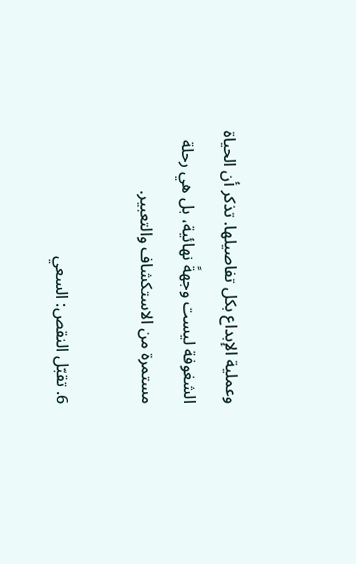وعملية الإبداع بكل تفاصيلها. تذكر أن الحياة الشغوفة ليست وجهةً نهائية، بل هي رحلة مستمرة من الاستكشاف والتعبير.

6. تقبّل النقص: السعي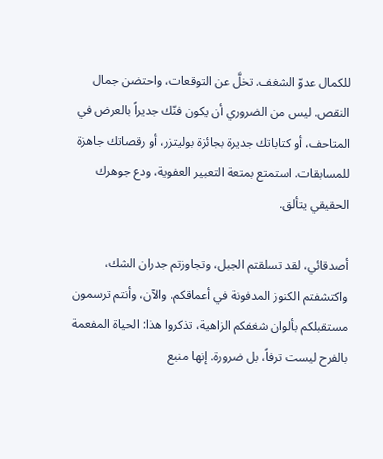للكمال عدوّ الشغف. تخلَّ عن التوقعات، واحتضن جمال النقص. ليس من الضروري أن يكون فنّك جديراً بالعرض في المتاحف، أو كتاباتك جديرة بجائزة بوليتزر، أو رقصاتك جاهزة للمسابقات. استمتع بمتعة التعبير العفوية، ودع جوهرك الحقيقي يتألق.

أصدقائي، لقد تسلقتم الجبل، وتجاوزتم جدران الشك، واكتشفتم الكنوز المدفونة في أعماقكم. والآن، وأنتم ترسمون مستقبلكم بألوان شغفكم الزاهية، تذكروا هذا: الحياة المفعمة بالفرح ليست ترفاً، بل ضرورة. إنها منبع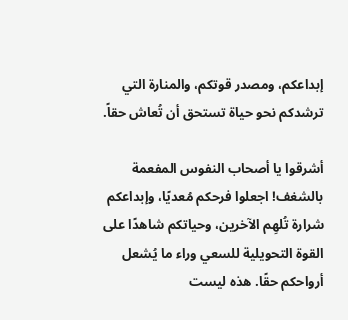إبداعكم، ومصدر قوتكم، والمنارة التي ترشدكم نحو حياة تستحق أن تُعاش حقاً.

أشرقوا يا أصحاب النفوس المفعمة بالشغف! اجعلوا فرحكم مُعديًا، وإبداعكم شرارة تُلهِم الآخرين، وحياتكم شاهدًا على القوة التحويلية للسعي وراء ما يُشعل أرواحكم حقًا. هذه ليست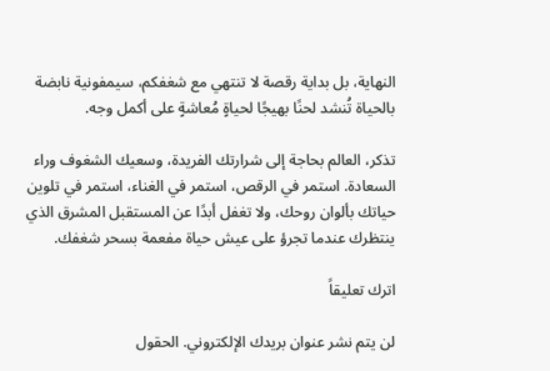النهاية، بل بداية رقصة لا تنتهي مع شغفكم، سيمفونية نابضة بالحياة تُنشد لحنًا بهيجًا لحياةٍ مُعاشةٍ على أكمل وجه.

تذكر، العالم بحاجة إلى شرارتك الفريدة، وسعيك الشغوف وراء السعادة. استمر في الرقص، استمر في الغناء، استمر في تلوين حياتك بألوان روحك، ولا تغفل أبدًا عن المستقبل المشرق الذي ينتظرك عندما تجرؤ على عيش حياة مفعمة بسحر شغفك.

اترك تعليقاً

لن يتم نشر عنوان بريدك الإلكتروني. الحقول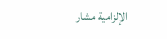الإلزامية مشار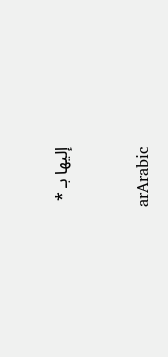إليها بـ *


arArabic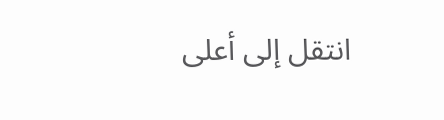انتقل إلى أعلى